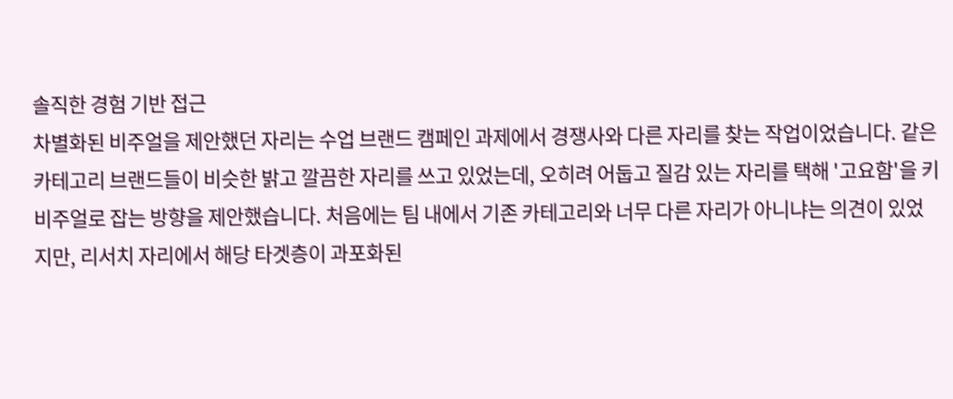솔직한 경험 기반 접근
차별화된 비주얼을 제안했던 자리는 수업 브랜드 캠페인 과제에서 경쟁사와 다른 자리를 찾는 작업이었습니다. 같은 카테고리 브랜드들이 비슷한 밝고 깔끔한 자리를 쓰고 있었는데, 오히려 어둡고 질감 있는 자리를 택해 '고요함'을 키 비주얼로 잡는 방향을 제안했습니다. 처음에는 팀 내에서 기존 카테고리와 너무 다른 자리가 아니냐는 의견이 있었지만, 리서치 자리에서 해당 타겟층이 과포화된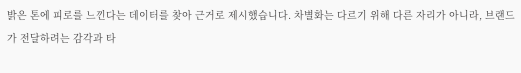밝은 톤에 피로를 느낀다는 데이터를 찾아 근거로 제시했습니다. 차별화는 다르기 위해 다른 자리가 아니라, 브랜드가 전달하려는 감각과 타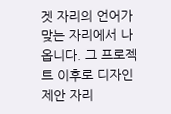겟 자리의 언어가 맞는 자리에서 나옵니다. 그 프로젝트 이후로 디자인 제안 자리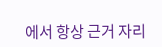에서 항상 근거 자리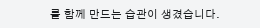를 함께 만드는 습관이 생겼습니다.